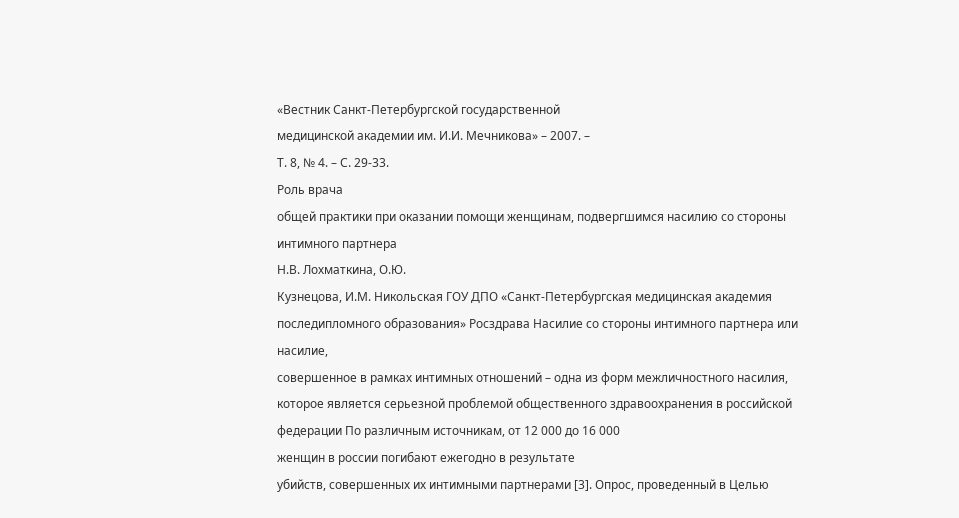«Вестник Санкт-Петербургской государственной
медицинской академии им. И.И. Мечникова» – 2007. –
Т. 8, № 4. – С. 29-33.
Роль врача
общей практики при оказании помощи женщинам, подвергшимся насилию со стороны
интимного партнера
Н.В. Лохматкина, О.Ю.
Кузнецова, И.М. Никольская ГОУ ДПО «Санкт-Петербургская медицинская академия
последипломного образования» Росздрава Насилие со стороны интимного партнера или насилие,
совершенное в рамках интимных отношений – одна из форм межличностного насилия,
которое является серьезной проблемой общественного здравоохранения в российской
федерации По различным источникам, от 12 000 до 16 000
женщин в россии погибают ежегодно в результате
убийств, совершенных их интимными партнерами [3]. Опрос, проведенный в Целью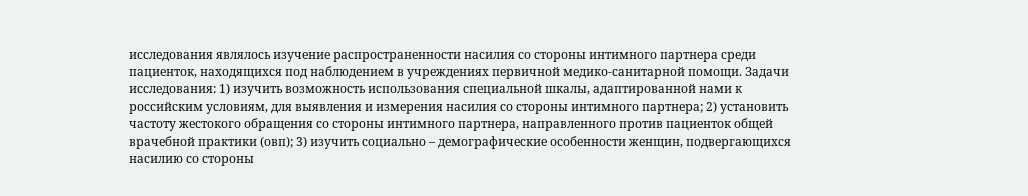исследования являлось изучение распространенности насилия со стороны интимного партнера среди пациенток, находящихся под наблюдением в учреждениях первичной медико-санитарной помощи. Задачи исследования: 1) изучить возможность использования специальной шкалы, адаптированной нами к российским условиям, для выявления и измерения насилия со стороны интимного партнера; 2) установить частоту жестокого обращения со стороны интимного партнера, направленного против пациенток общей врачебной практики (овп); 3) изучить социально – демографические особенности женщин, подвергающихся насилию со стороны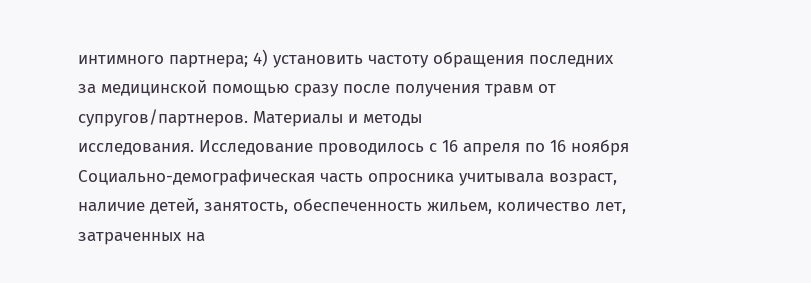интимного партнера; 4) установить частоту обращения последних за медицинской помощью сразу после получения травм от супругов/партнеров. Материалы и методы
исследования. Исследование проводилось с 16 апреля по 16 ноября Социально-демографическая часть опросника учитывала возраст, наличие детей, занятость, обеспеченность жильем, количество лет, затраченных на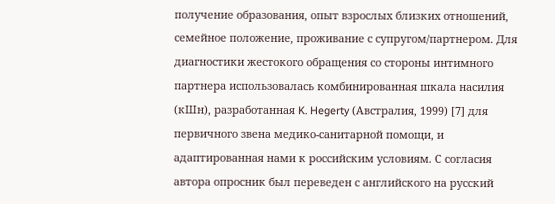получение образования, опыт взрослых близких отношений, семейное положение, проживание с супругом/партнером. Для диагностики жестокого обращения со стороны интимного партнера использовалась комбинированная шкала насилия (кШн), разработанная K. Hegerty (Австралия, 1999) [7] для первичного звена медико-санитарной помощи, и адаптированная нами к российским условиям. С согласия автора опросник был переведен с английского на русский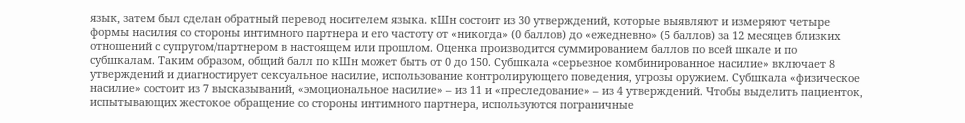язык, затем был сделан обратный перевод носителем языка. кШн состоит из 30 утверждений, которые выявляют и измеряют четыре формы насилия со стороны интимного партнера и его частоту от «никогда» (0 баллов) до «ежедневно» (5 баллов) за 12 месяцев близких отношений с супругом/партнером в настоящем или прошлом. Оценка производится суммированием баллов по всей шкале и по субшкалам. Таким образом, общий балл по кШн может быть от 0 до 150. Субшкала «серьезное комбинированное насилие» включает 8 утверждений и диагностирует сексуальное насилие, использование контролирующего поведения, угрозы оружием. Субшкала «физическое насилие» состоит из 7 высказываний, «эмоциональное насилие» – из 11 и «преследование» – из 4 утверждений. Чтобы выделить пациенток, испытывающих жестокое обращение со стороны интимного партнера, используются пограничные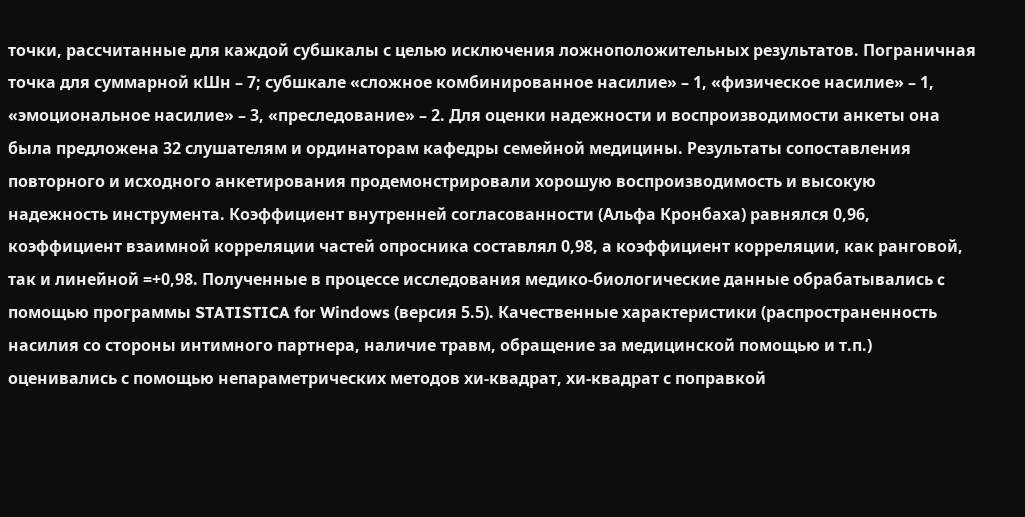точки, рассчитанные для каждой субшкалы с целью исключения ложноположительных результатов. Пограничная точка для суммарной кШн – 7; субшкале «сложное комбинированное насилие» – 1, «физическое насилие» – 1, «эмоциональное насилие» – 3, «преследование» – 2. Для оценки надежности и воспроизводимости анкеты она была предложена 32 слушателям и ординаторам кафедры семейной медицины. Результаты сопоставления повторного и исходного анкетирования продемонстрировали хорошую воспроизводимость и высокую надежность инструмента. Коэффициент внутренней согласованности (Альфа Кронбаха) равнялся 0,96, коэффициент взаимной корреляции частей опросника составлял 0,98, а коэффициент корреляции, как ранговой, так и линейной =+0,98. Полученные в процессе исследования медико-биологические данные обрабатывались c помощью программы STATISTICA for Windows (версия 5.5). Качественные характеристики (распространенность насилия со стороны интимного партнера, наличие травм, обращение за медицинской помощью и т.п.) оценивались с помощью непараметрических методов хи-квадрат, хи-квадрат с поправкой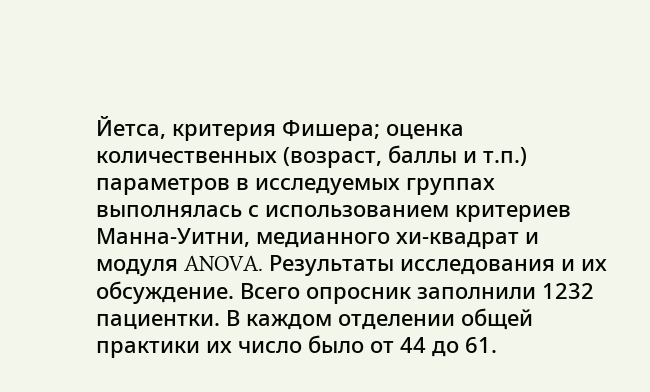Йетса, критерия Фишера; оценка количественных (возраст, баллы и т.п.) параметров в исследуемых группах выполнялась с использованием критериев Манна-Уитни, медианного хи-квадрат и модуля ANOVA. Результаты исследования и их обсуждение. Всего опросник заполнили 1232 пациентки. В каждом отделении общей практики их число было от 44 до 61.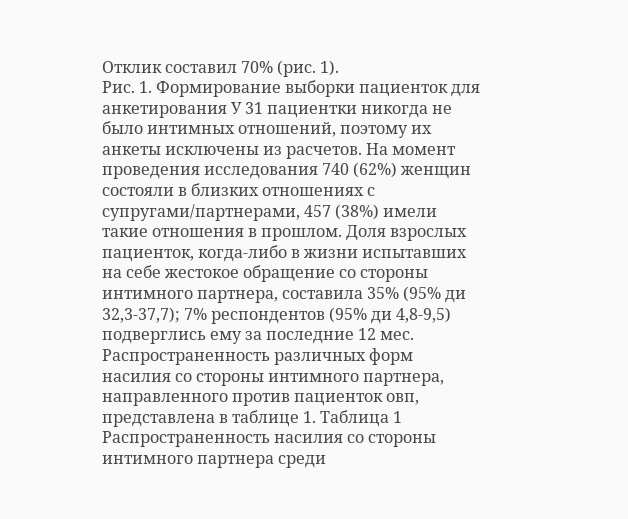Отклик составил 70% (рис. 1).
Рис. 1. Формирование выборки пациенток для анкетирования У 31 пациентки никогда не было интимных отношений, поэтому их анкеты исключены из расчетов. На момент проведения исследования 740 (62%) женщин состояли в близких отношениях с супругами/партнерами, 457 (38%) имели такие отношения в прошлом. Доля взрослых пациенток, когда-либо в жизни испытавших на себе жестокое обращение со стороны интимного партнера, составила 35% (95% ди 32,3-37,7); 7% респондентов (95% ди 4,8-9,5) подверглись ему за последние 12 мес. Распространенность различных форм насилия со стороны интимного партнера, направленного против пациенток овп, представлена в таблице 1. Таблица 1 Распространенность насилия со стороны интимного партнера среди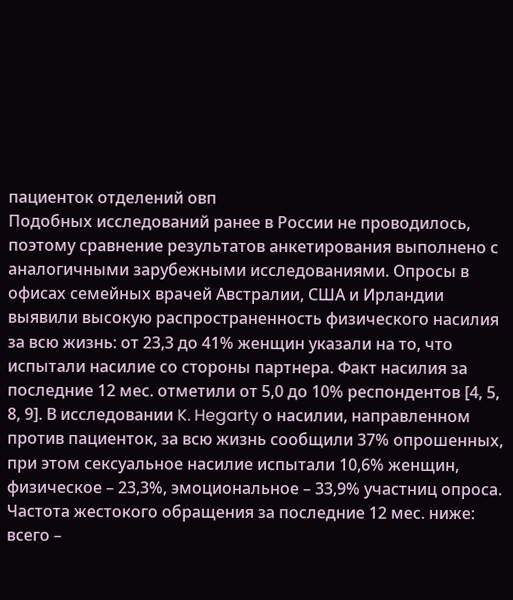пациенток отделений овп
Подобных исследований ранее в России не проводилось, поэтому сравнение результатов анкетирования выполнено с аналогичными зарубежными исследованиями. Опросы в офисах семейных врачей Австралии, США и Ирландии выявили высокую распространенность физического насилия за всю жизнь: от 23,3 до 41% женщин указали на то, что испытали насилие со стороны партнера. Факт насилия за последние 12 мес. отметили от 5,0 до 10% респондентов [4, 5, 8, 9]. В исследовании K. Hegarty о насилии, направленном против пациенток, за всю жизнь сообщили 37% опрошенных, при этом сексуальное насилие испытали 10,6% женщин, физическое – 23,3%, эмоциональное – 33,9% участниц опроса. Частота жестокого обращения за последние 12 мес. ниже: всего –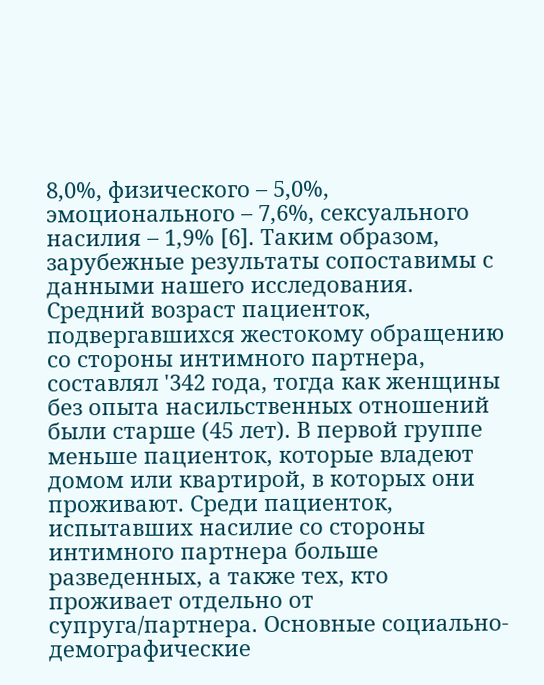8,0%, физического – 5,0%, эмоционального – 7,6%, сексуального насилия – 1,9% [6]. Таким образом, зарубежные результаты сопоставимы с данными нашего исследования. Средний возраст пациенток, подвергавшихся жестокому обращению со стороны интимного партнера, составлял '342 года, тогда как женщины без опыта насильственных отношений были старше (45 лет). В первой группе меньше пациенток, которые владеют домом или квартирой, в которых они проживают. Среди пациенток, испытавших насилие со стороны интимного партнера больше разведенных, а также тех, кто проживает отдельно от супруга/партнера. Основные социально-демографические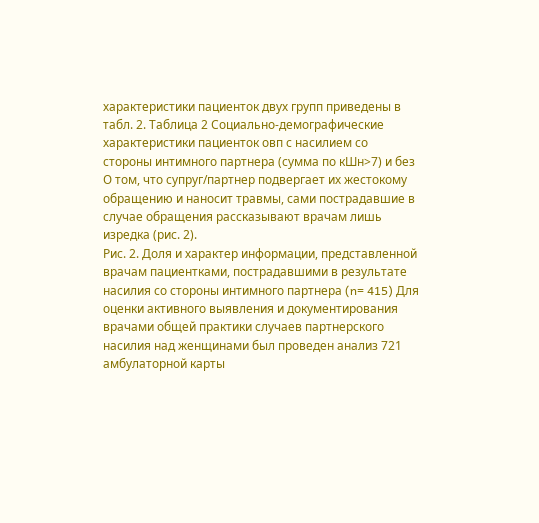характеристики пациенток двух групп приведены в табл. 2. Таблица 2 Социально-демографические характеристики пациенток овп с насилием со стороны интимного партнера (сумма по кШн>7) и без
О том, что супруг/партнер подвергает их жестокому обращению и наносит травмы, сами пострадавшие в случае обращения рассказывают врачам лишь изредка (рис. 2).
Рис. 2. Доля и характер информации, представленной врачам пациентками, пострадавшими в результате насилия со стороны интимного партнера (n= 415) Для оценки активного выявления и документирования врачами общей практики случаев партнерского насилия над женщинами был проведен анализ 721 амбулаторной карты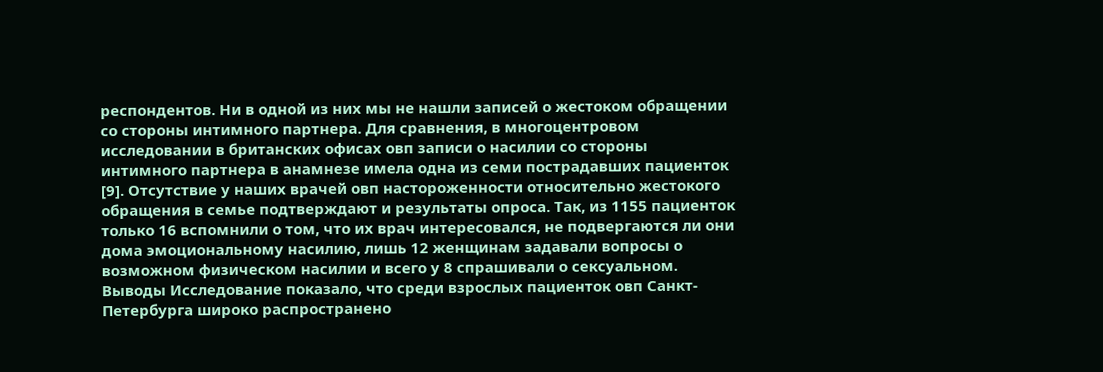респондентов. Ни в одной из них мы не нашли записей о жестоком обращении со стороны интимного партнера. Для сравнения, в многоцентровом исследовании в британских офисах овп записи о насилии со стороны интимного партнера в анамнезе имела одна из семи пострадавших пациенток [9]. Отсутствие у наших врачей овп настороженности относительно жестокого обращения в семье подтверждают и результаты опроса. Так, из 1155 пациенток только 16 вспомнили о том, что их врач интересовался, не подвергаются ли они дома эмоциональному насилию, лишь 12 женщинам задавали вопросы о возможном физическом насилии и всего у 8 спрашивали о сексуальном. Выводы Исследование показало, что среди взрослых пациенток овп Санкт-Петербурга широко распространено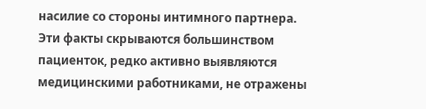насилие со стороны интимного партнера. Эти факты скрываются большинством пациенток, редко активно выявляются медицинскими работниками, не отражены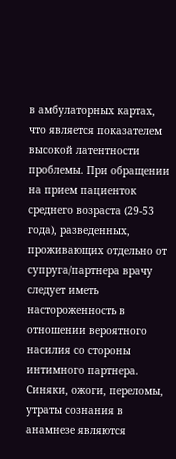в амбулаторных картах, что является показателем высокой латентности проблемы. При обращении на прием пациенток среднего возраста (29-53 года), разведенных, проживающих отдельно от супруга/партнера врачу следует иметь настороженность в отношении вероятного насилия со стороны интимного партнера. Синяки, ожоги, переломы, утраты сознания в анамнезе являются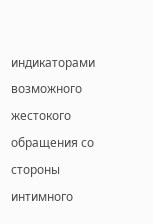индикаторами возможного жестокого обращения со стороны интимного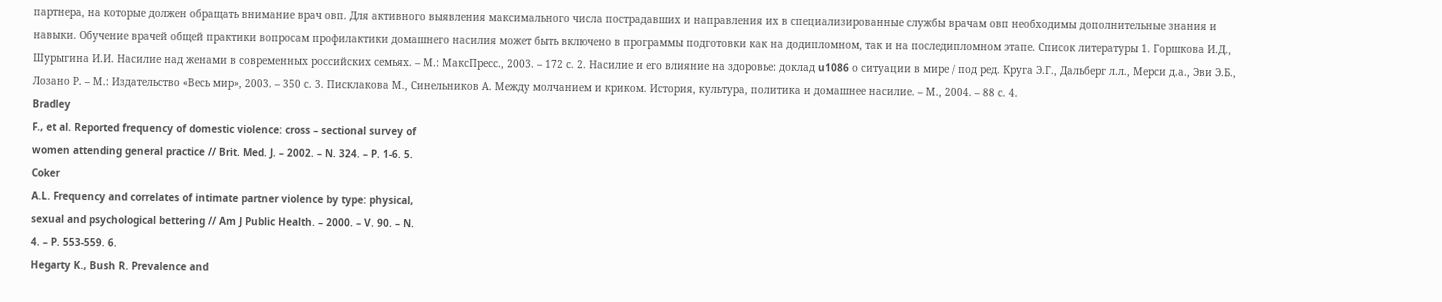партнера, на которые должен обращать внимание врач овп. Для активного выявления максимального числа пострадавших и направления их в специализированные службы врачам овп необходимы дополнительные знания и навыки. Обучение врачей общей практики вопросам профилактики домашнего насилия может быть включено в программы подготовки как на додипломном, так и на последипломном этапе. Список литературы 1. Горшкова И.Д., Шурыгина И.И. Насилие над женами в современных российских семьях. – М.: МаксПресс., 2003. – 172 с. 2. Насилие и его влияние на здоровье: доклад u1086 о ситуации в мире / под ред. Круга Э.Г., Дальберг л.л., Мерси д.а., Эви Э.Б., Лозано Р. – М.: Издательство «Весь мир», 2003. – 350 с. 3. Писклакова М., Синельников А. Между молчанием и криком. История, культура, политика и домашнее насилие. – М., 2004. – 88 с. 4.
Bradley
F., et al. Reported frequency of domestic violence: cross – sectional survey of
women attending general practice // Brit. Med. J. – 2002. – N. 324. – P. 1-6. 5.
Coker
A.L. Frequency and correlates of intimate partner violence by type: physical,
sexual and psychological bettering // Am J Public Health. – 2000. – V. 90. – N.
4. – P. 553-559. 6.
Hegarty K., Bush R. Prevalence and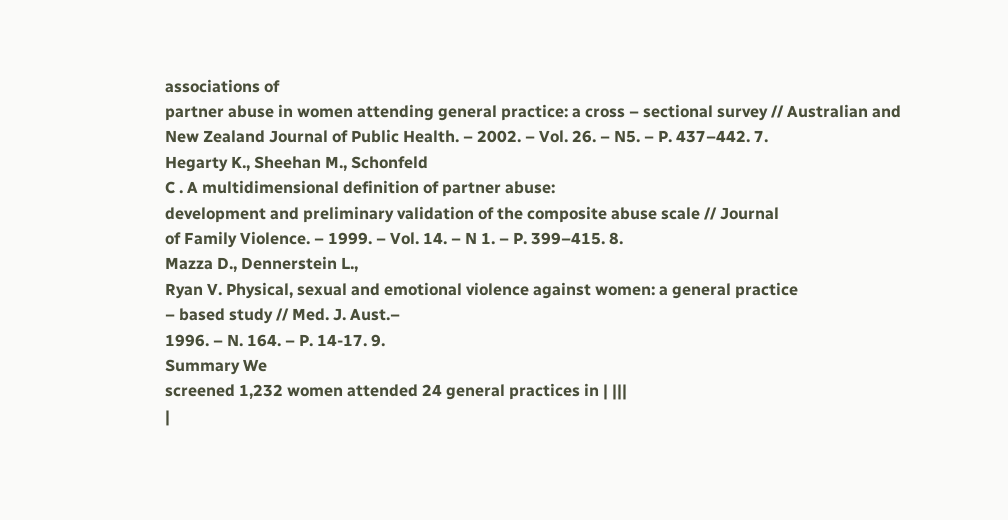associations of
partner abuse in women attending general practice: a cross – sectional survey // Australian and
New Zealand Journal of Public Health. – 2002. – Vol. 26. – N5. – P. 437–442. 7.
Hegarty K., Sheehan M., Schonfeld
C . A multidimensional definition of partner abuse:
development and preliminary validation of the composite abuse scale // Journal
of Family Violence. – 1999. – Vol. 14. – N 1. – P. 399–415. 8.
Mazza D., Dennerstein L.,
Ryan V. Physical, sexual and emotional violence against women: a general practice
– based study // Med. J. Aust.–
1996. – N. 164. – P. 14-17. 9.
Summary We
screened 1,232 women attended 24 general practices in | |||
|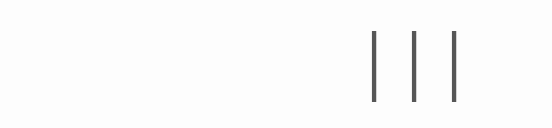|||